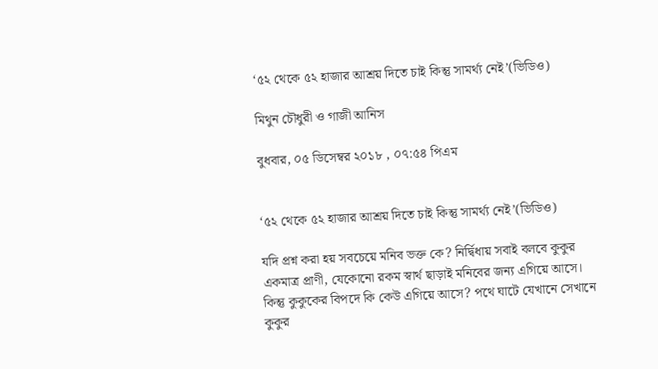‘৫২ থেকে ৫২ হাজার আশ্রয় দিতে চাই কিন্তু সামর্থ্য নেই’(ভিডিও)

মিথুন চৌধুরী ও গাজী আনিস

বুধবার, ০৫ ডিসেম্বর ২০১৮ , ০৭:৫৪ পিএম


‘৫২ থেকে ৫২ হাজার আশ্রয় দিতে চাই কিন্তু সামর্থ্য নেই’(ভিডিও)

যদি প্রশ্ন করা হয় সবচেয়ে মনিব ভক্ত কে? নির্দ্বিধায় সবাই বলবে কুকুর একমাত্র প্রাণী, যেকোনো রকম স্বার্থ ছাড়াই মনিবের জন্য এগিয়ে আসে। কিন্তু কুকুকের বিপদে কি কেউ এগিয়ে আসে? পথে ঘাটে যেখানে সেখানে কুকুর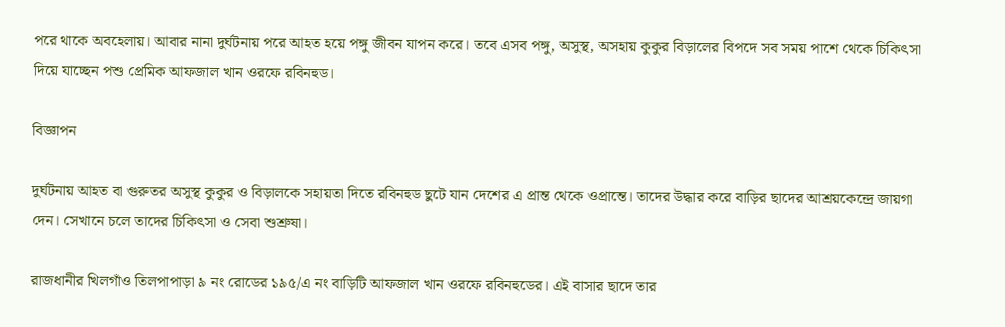পরে থাকে অবহেলায়। আবার নানা দুর্ঘটনায় পরে আহত হয়ে পঙ্গু জীবন যাপন করে। তবে এসব পঙ্গু, অসুস্থ, অসহায় কুকুর বিড়ালের বিপদে সব সময় পাশে থেকে চিকিৎসা দিয়ে যাচ্ছেন পশু প্রেমিক আফজাল খান ওরফে রবিনহুড।

বিজ্ঞাপন

দুর্ঘটনায় আহত বা গুরুতর অসুস্থ কুকুর ও বিড়ালকে সহায়তা দিতে রবিনহুড ছুটে যান দেশের এ প্রান্ত থেকে ওপ্রান্তে। তাদের উদ্ধার করে বাড়ির ছাদের আশ্রয়কেন্দ্রে জায়গা দেন। সেখানে চলে তাদের চিকিৎসা ও সেবা শুশ্রুষা।

রাজধানীর খিলগাঁও তিলপাপাড়া ৯ নং রোডের ১৯৫/এ নং বাড়িটি আফজাল খান ওরফে রবিনহুডের। এই বাসার ছাদে তার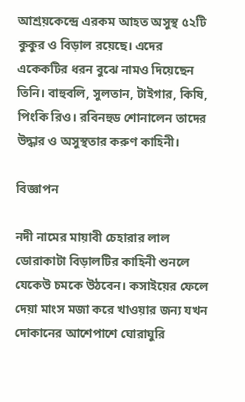আশ্রয়কেন্দ্রে এরকম আহত অসুস্থ ৫২টি কুকুর ও বিড়াল রয়েছে। এদের একেকটির ধরন বুঝে নামও দিয়েছেন তিনি। বাহুবলি, সুলতান, টাইগার, কিষি, পিংকি রিও। রবিনহুড শোনালেন তাদের উদ্ধার ও অসুস্থতার করুণ কাহিনী।

বিজ্ঞাপন

নদী নামের মায়াবী চেহারার লাল ডোরাকাটা বিড়ালটির কাহিনী শুনলে যেকেউ চমকে উঠবেন। কসাইয়ের ফেলে দেয়া মাংস মজা করে খাওয়ার জন্য যখন দোকানের আশেপাশে ঘোরাঘুরি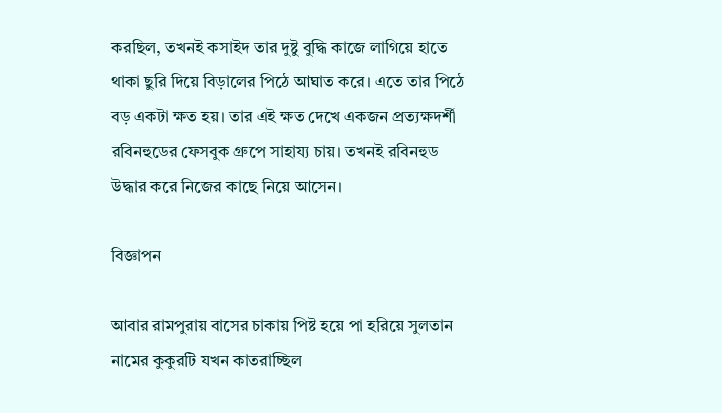করছিল, তখনই কসাইদ তার দুষ্টু বুদ্ধি কাজে লাগিয়ে হাতে থাকা ছুরি দিয়ে বিড়ালের পিঠে আঘাত করে। এতে তার পিঠে বড় একটা ক্ষত হয়। তার এই ক্ষত দেখে একজন প্রত্যক্ষদর্শী রবিনহুডের ফেসবুক গ্রুপে সাহায্য চায়। তখনই রবিনহুড উদ্ধার করে নিজের কাছে নিয়ে আসেন।

বিজ্ঞাপন

আবার রামপুরায় বাসের চাকায় পিষ্ট হয়ে পা হরিয়ে সুলতান নামের কুকুরটি যখন কাতরাচ্ছিল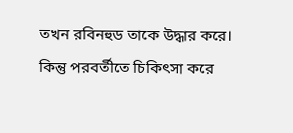তখন রবিনহুড তাকে উদ্ধার করে। কিন্তু পরবর্তীতে চিকিৎসা করে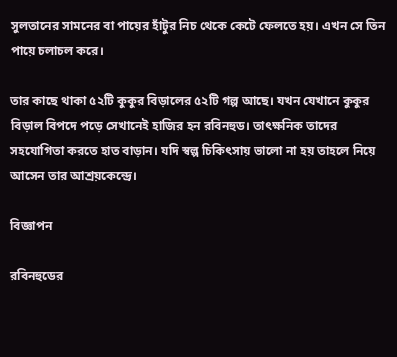সুলতানের সামনের বা পায়ের হাঁটুর নিচ থেকে কেটে ফেলতে হয়। এখন সে তিন পায়ে চলাচল করে।

তার কাছে থাকা ৫২টি কুকুর বিড়ালের ৫২টি গল্প আছে। যখন যেখানে কুকুর বিড়াল বিপদে পড়ে সেখানেই হাজির হন রবিনহুড। তাৎক্ষনিক তাদের সহযোগিতা করতে হাত বাড়ান। যদি স্বল্প চিকিৎসায় ভালো না হয় তাহলে নিয়ে আসেন তার আশ্রয়কেন্দ্রে।

বিজ্ঞাপন

রবিনহুডের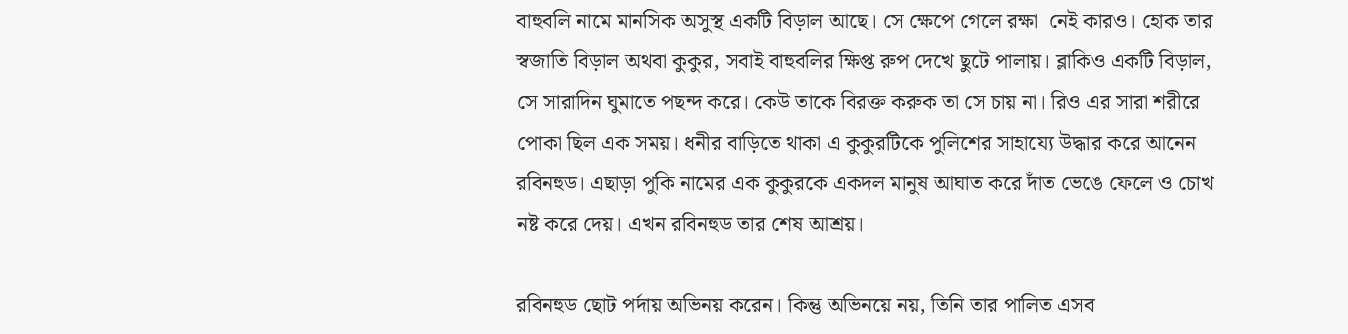বাহুবলি নামে মানসিক অসুস্থ একটি বিড়াল আছে। সে ক্ষেপে গেলে রক্ষা  নেই কারও। হোক তার স্বজাতি বিড়াল অথবা কুকুর, সবাই বাহুবলির ক্ষিপ্ত রুপ দেখে ছুটে পালায়। ব্লাকিও একটি বিড়াল, সে সারাদিন ঘুমাতে পছন্দ করে। কেউ তাকে বিরক্ত করুক তা সে চায় না। রিও এর সারা শরীরে পোকা ছিল এক সময়। ধনীর বাড়িতে থাকা এ কুকুরটিকে পুলিশের সাহায্যে উদ্ধার করে আনেন রবিনহুড। এছাড়া পুকি নামের এক কুকুরকে একদল মানুষ আঘাত করে দাঁত ভেঙে ফেলে ও চোখ নষ্ট করে দেয়। এখন রবিনহুড তার শেষ আশ্রয়।

রবিনহুড ছোট পর্দায় অভিনয় করেন। কিন্তু অভিনয়ে নয়, তিনি তার পালিত এসব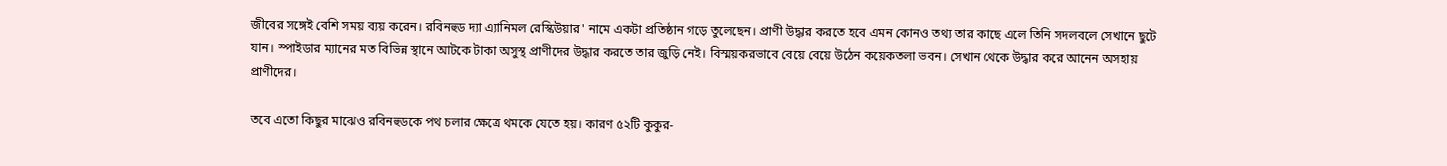জীবের সঙ্গেই বেশি সময় ব্যয় করেন। রবিনহুড দ্যা এ্যানিমল রেস্কিউয়ার' নামে একটা প্রতিষ্ঠান গড়ে তুলেছেন। প্রাণী উদ্ধার করতে হবে এমন কোনও তথ্য তার কাছে এলে তিনি সদলবলে সেখানে ছুটে যান। স্পাইডার ম্যানের মত বিভিন্ন স্থানে আটকে টাকা অসুস্থ প্রাণীদের উদ্ধার করতে তার জুড়ি নেই। বিস্ময়করভাবে বেয়ে বেয়ে উঠেন কয়েকতলা ভবন। সেখান থেকে উদ্ধার করে আনেন অসহায় প্রাণীদের।

তবে এতো কিছুর মাঝেও রবিনহুডকে পথ চলার ক্ষেত্রে থমকে যেতে হয়। কারণ ৫২টি কুকুর-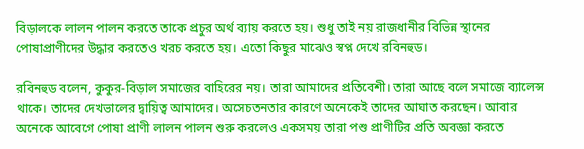বিড়ালকে লালন পালন করতে তাকে প্রচুর অর্থ ব্যায় করতে হয়। শুধু তাই নয় রাজধানীর বিভিন্ন স্থানের পোষাপ্রাণীদের উদ্ধার করতেও খরচ করতে হয়। এতো কিছুর মাঝেও স্বপ্ন দেখে রবিনহুড।

রবিনহুড বলেন, কুকুর-বিড়াল সমাজের বাহিরের নয়। তারা আমাদের প্রতিবেশী। তারা আছে বলে সমাজে ব্যালেন্স থাকে। তাদের দেখভালের দ্বায়িত্ব আমাদের। অসেচতনতার কারণে অনেকেই তাদের আঘাত করছেন। আবার অনেকে আবেগে পোষা প্রাণী লালন পালন শুরু করলেও একসময় তারা পশু প্রাণীটির প্রতি অবজ্ঞা করতে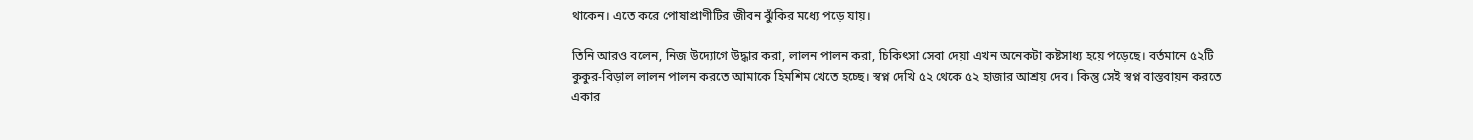থাকেন। এতে করে পোষাপ্রাণীটির জীবন ঝুঁকির মধ্যে পড়ে যায়।

তিনি আরও বলেন, নিজ উদ্যোগে উদ্ধার করা, লালন পালন করা, চিকিৎসা সেবা দেয়া এখন অনেকটা কষ্টসাধ্য হয়ে পড়েছে। বর্তমানে ৫২টি কুকুর-বিড়াল লালন পালন করতে আমাকে হিমশিম খেতে হচ্ছে। স্বপ্ন দেখি ৫২ থেকে ৫২ হাজার আশ্রয় দেব। কিন্তু সেই স্বপ্ন বাস্তবায়ন করতে একার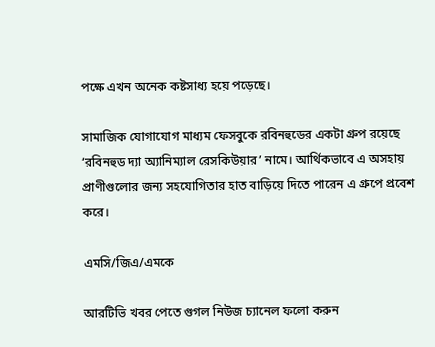পক্ষে এখন অনেক কষ্টসাধ্য হয়ে পড়েছে।

সামাজিক যোগাযোগ মাধ্যম ফেসবুকে রবিনহুডের একটা গ্রুপ রয়েছে ‘রবিনহুড দ্যা অ্যানিম্যাল রেসকিউয়ার’ নামে। আর্থিকভাবে এ অসহায় প্রাণীগুলোর জন্য সহযোগিতার হাত বাড়িয়ে দিতে পারেন এ গ্রুপে প্রবেশ করে।

এমসি/জিএ/এমকে

আরটিভি খবর পেতে গুগল নিউজ চ্যানেল ফলো করুন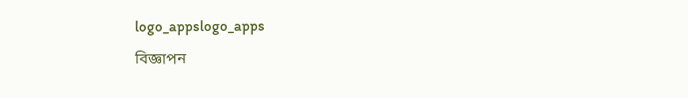logo_appslogo_apps
বিজ্ঞাপন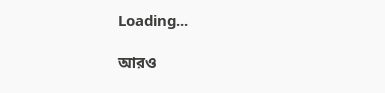Loading...

আরও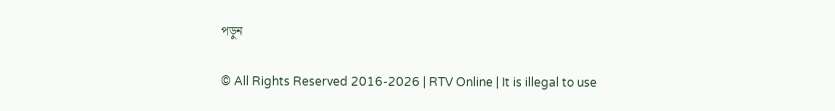পড়ুন

© All Rights Reserved 2016-2026 | RTV Online | It is illegal to use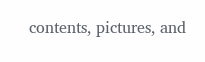contents, pictures, and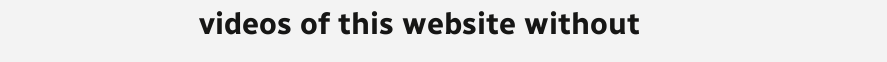videos of this website without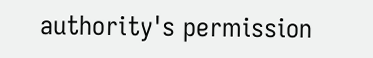authority's permission